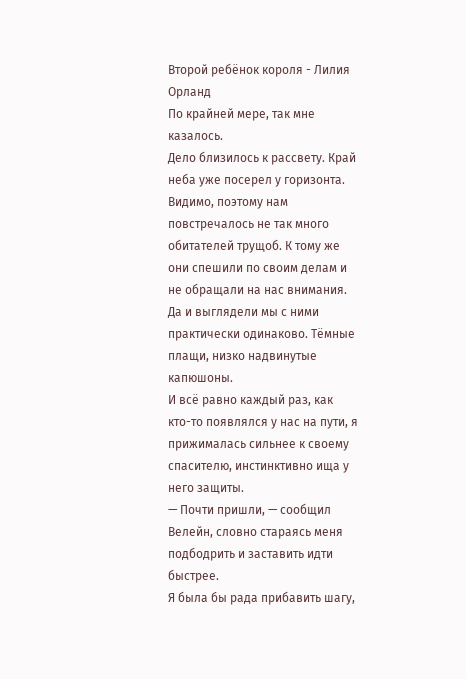Второй ребёнок короля - Лилия Орланд
По крайней мере, так мне казалось.
Дело близилось к рассвету. Край неба уже посерел у горизонта. Видимо, поэтому нам повстречалось не так много обитателей трущоб. К тому же они спешили по своим делам и не обращали на нас внимания.
Да и выглядели мы с ними практически одинаково. Тёмные плащи, низко надвинутые капюшоны.
И всё равно каждый раз, как кто-то появлялся у нас на пути, я прижималась сильнее к своему спасителю, инстинктивно ища у него защиты.
— Почти пришли, — сообщил Велейн, словно стараясь меня подбодрить и заставить идти быстрее.
Я была бы рада прибавить шагу,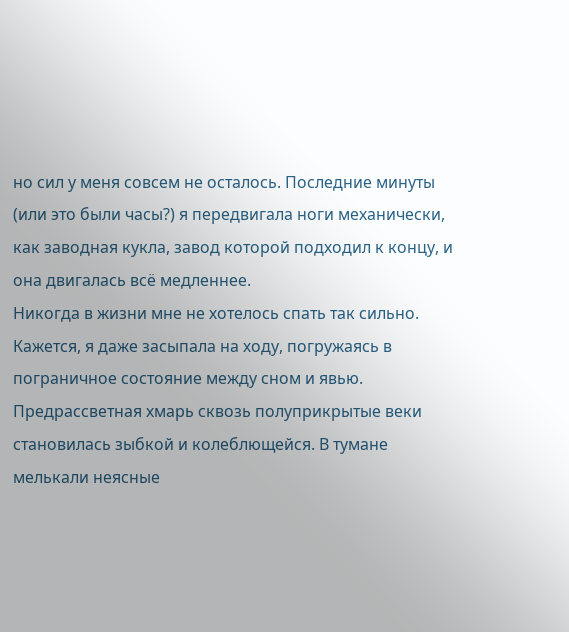но сил у меня совсем не осталось. Последние минуты (или это были часы?) я передвигала ноги механически, как заводная кукла, завод которой подходил к концу, и она двигалась всё медленнее.
Никогда в жизни мне не хотелось спать так сильно. Кажется, я даже засыпала на ходу, погружаясь в пограничное состояние между сном и явью. Предрассветная хмарь сквозь полуприкрытые веки становилась зыбкой и колеблющейся. В тумане мелькали неясные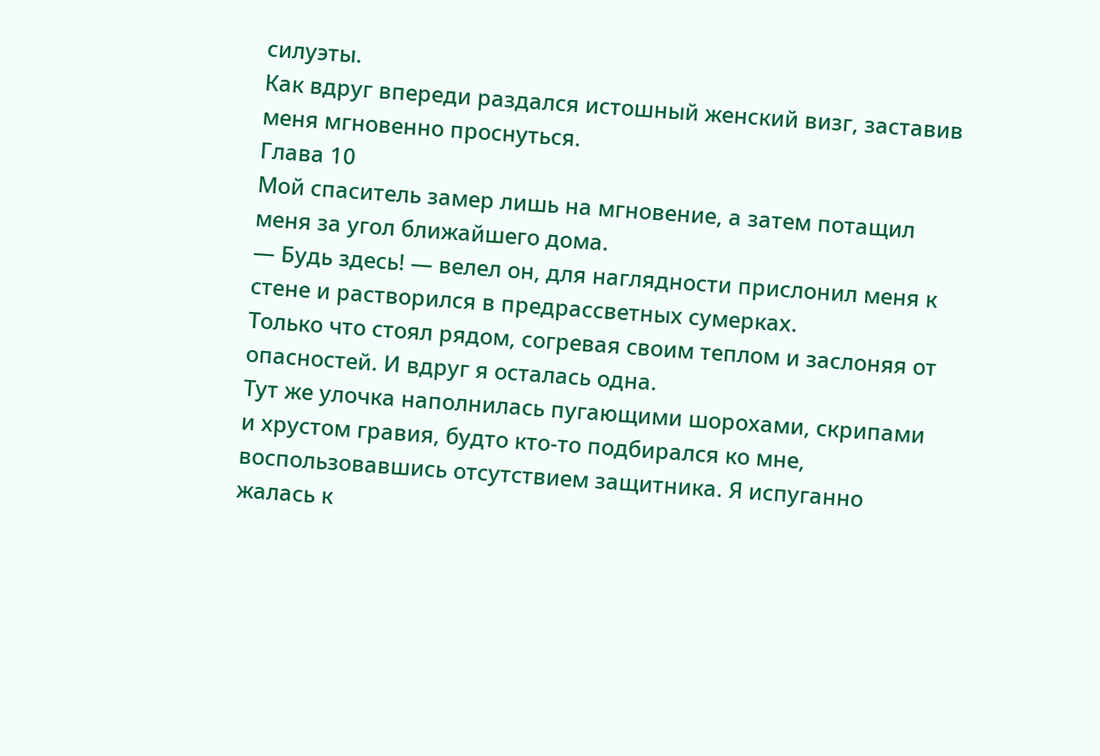силуэты.
Как вдруг впереди раздался истошный женский визг, заставив меня мгновенно проснуться.
Глава 10
Мой спаситель замер лишь на мгновение, а затем потащил меня за угол ближайшего дома.
— Будь здесь! — велел он, для наглядности прислонил меня к стене и растворился в предрассветных сумерках.
Только что стоял рядом, согревая своим теплом и заслоняя от опасностей. И вдруг я осталась одна.
Тут же улочка наполнилась пугающими шорохами, скрипами и хрустом гравия, будто кто-то подбирался ко мне, воспользовавшись отсутствием защитника. Я испуганно жалась к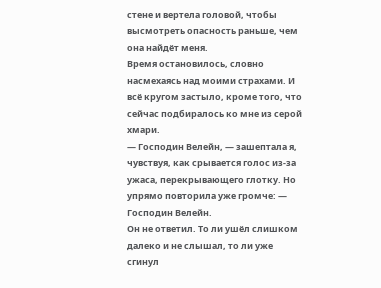стене и вертела головой, чтобы высмотреть опасность раньше, чем она найдёт меня.
Время остановилось, словно насмехаясь над моими страхами. И всё кругом застыло, кроме того, что сейчас подбиралось ко мне из серой хмари.
— Господин Велейн, — зашептала я, чувствуя, как срывается голос из-за ужаса, перекрывающего глотку. Но упрямо повторила уже громче: — Господин Велейн.
Он не ответил. То ли ушёл слишком далеко и не слышал, то ли уже сгинул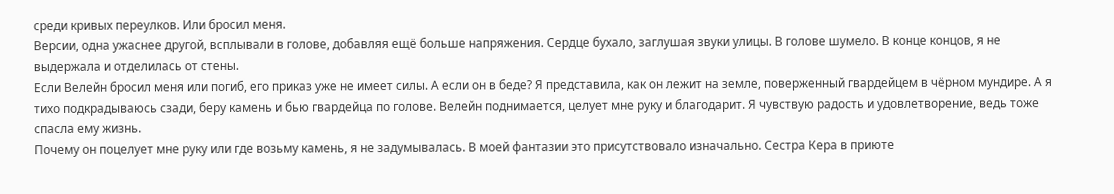среди кривых переулков. Или бросил меня.
Версии, одна ужаснее другой, всплывали в голове, добавляя ещё больше напряжения. Сердце бухало, заглушая звуки улицы. В голове шумело. В конце концов, я не выдержала и отделилась от стены.
Если Велейн бросил меня или погиб, его приказ уже не имеет силы. А если он в беде? Я представила, как он лежит на земле, поверженный гвардейцем в чёрном мундире. А я тихо подкрадываюсь сзади, беру камень и бью гвардейца по голове. Велейн поднимается, целует мне руку и благодарит. Я чувствую радость и удовлетворение, ведь тоже спасла ему жизнь.
Почему он поцелует мне руку или где возьму камень, я не задумывалась. В моей фантазии это присутствовало изначально. Сестра Кера в приюте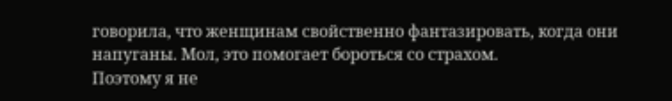говорила, что женщинам свойственно фантазировать, когда они напуганы. Мол, это помогает бороться со страхом.
Поэтому я не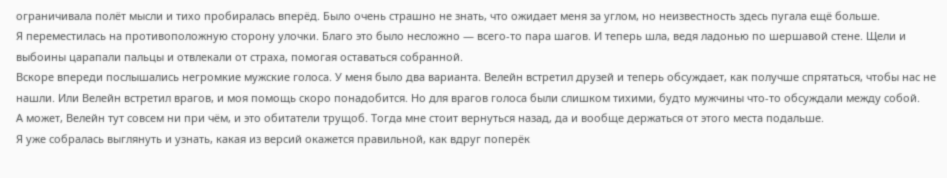ограничивала полёт мысли и тихо пробиралась вперёд. Было очень страшно не знать, что ожидает меня за углом, но неизвестность здесь пугала ещё больше.
Я переместилась на противоположную сторону улочки. Благо это было несложно — всего-то пара шагов. И теперь шла, ведя ладонью по шершавой стене. Щели и выбоины царапали пальцы и отвлекали от страха, помогая оставаться собранной.
Вскоре впереди послышались негромкие мужские голоса. У меня было два варианта. Велейн встретил друзей и теперь обсуждает, как получше спрятаться, чтобы нас не нашли. Или Велейн встретил врагов, и моя помощь скоро понадобится. Но для врагов голоса были слишком тихими, будто мужчины что-то обсуждали между собой.
А может, Велейн тут совсем ни при чём, и это обитатели трущоб. Тогда мне стоит вернуться назад, да и вообще держаться от этого места подальше.
Я уже собралась выглянуть и узнать, какая из версий окажется правильной, как вдруг поперёк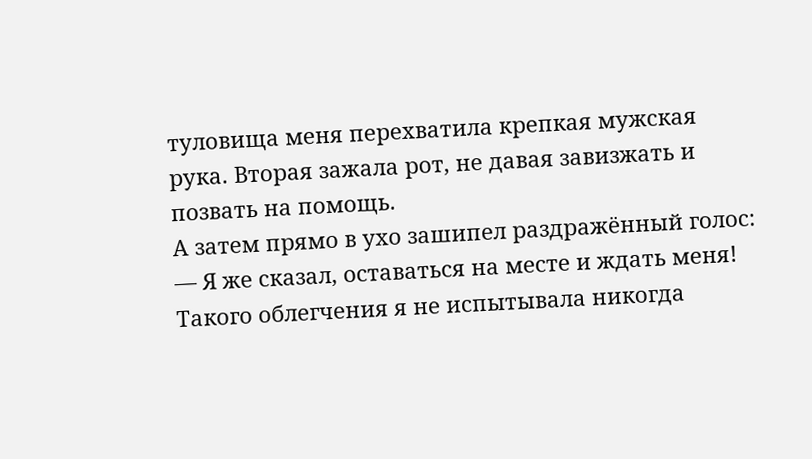туловища меня перехватила крепкая мужская рука. Вторая зажала рот, не давая завизжать и позвать на помощь.
А затем прямо в ухо зашипел раздражённый голос:
— Я же сказал, оставаться на месте и ждать меня!
Такого облегчения я не испытывала никогда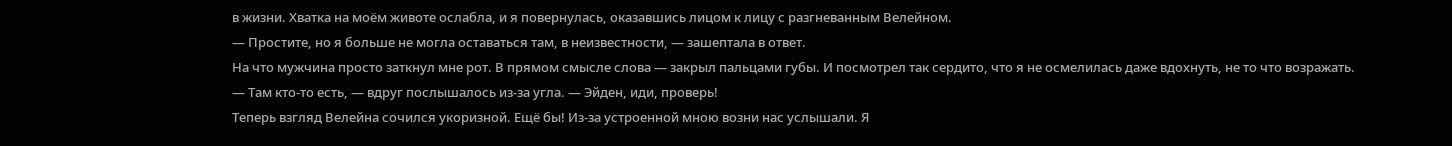в жизни. Хватка на моём животе ослабла, и я повернулась, оказавшись лицом к лицу с разгневанным Велейном.
— Простите, но я больше не могла оставаться там, в неизвестности, — зашептала в ответ.
На что мужчина просто заткнул мне рот. В прямом смысле слова — закрыл пальцами губы. И посмотрел так сердито, что я не осмелилась даже вдохнуть, не то что возражать.
— Там кто-то есть, — вдруг послышалось из-за угла. — Эйден, иди, проверь!
Теперь взгляд Велейна сочился укоризной. Ещё бы! Из-за устроенной мною возни нас услышали. Я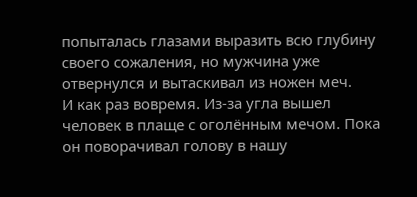попыталась глазами выразить всю глубину своего сожаления, но мужчина уже отвернулся и вытаскивал из ножен меч.
И как раз вовремя. Из-за угла вышел человек в плаще с оголённым мечом. Пока он поворачивал голову в нашу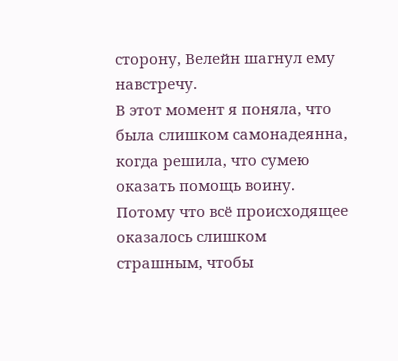сторону, Велейн шагнул ему навстречу.
В этот момент я поняла, что была слишком самонадеянна, когда решила, что сумею оказать помощь воину. Потому что всё происходящее оказалось слишком страшным, чтобы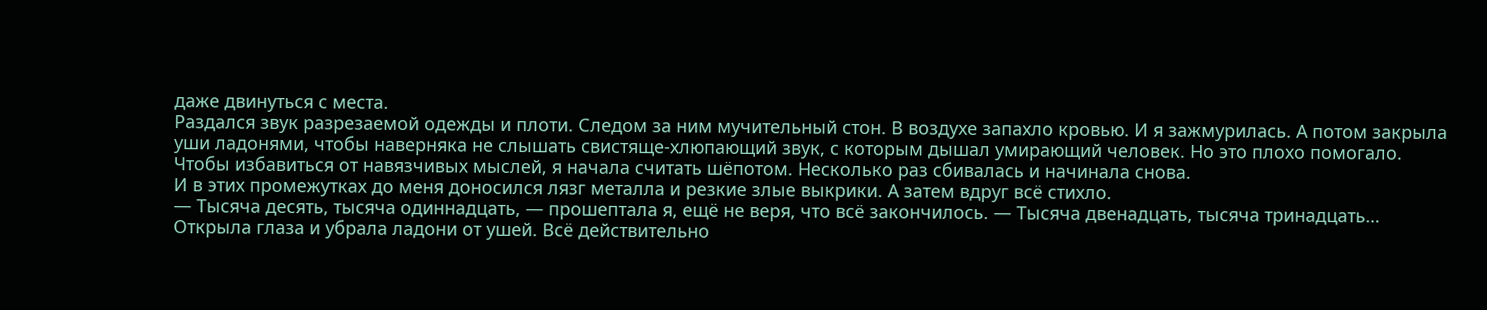даже двинуться с места.
Раздался звук разрезаемой одежды и плоти. Следом за ним мучительный стон. В воздухе запахло кровью. И я зажмурилась. А потом закрыла уши ладонями, чтобы наверняка не слышать свистяще-хлюпающий звук, с которым дышал умирающий человек. Но это плохо помогало.
Чтобы избавиться от навязчивых мыслей, я начала считать шёпотом. Несколько раз сбивалась и начинала снова.
И в этих промежутках до меня доносился лязг металла и резкие злые выкрики. А затем вдруг всё стихло.
— Тысяча десять, тысяча одиннадцать, — прошептала я, ещё не веря, что всё закончилось. — Тысяча двенадцать, тысяча тринадцать…
Открыла глаза и убрала ладони от ушей. Всё действительно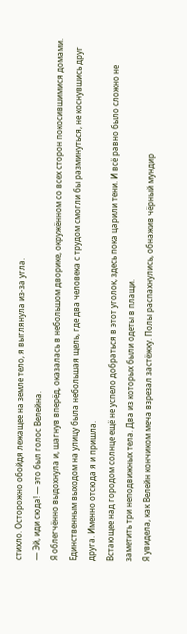стихло. Осторожно обойдя лежащее на земле тело, я выглянула из-за угла.
— Эй, иди сюда! — это был голос Велейна.
Я облегчённо выдохнула и, шагнув вперёд, оказалась в небольшом дворике, окружённом со всех сторон покосившимися домами. Единственным выходом на улицу была небольшая щель, где два человека с трудом смогли бы разминуться, не коснувшись друг друга. Именно отсюда я и пришла.
Встающее над городом солнце ещё не успело добраться в этот уголок, здесь пока царили тени. И всё равно было сложно не заметить три неподвижных тела. Два из которых были одеты в плащи.
Я увидела, как Велейн кончиком меча взрезал застёжку. Полы распахнулись, обнажив чёрный мундир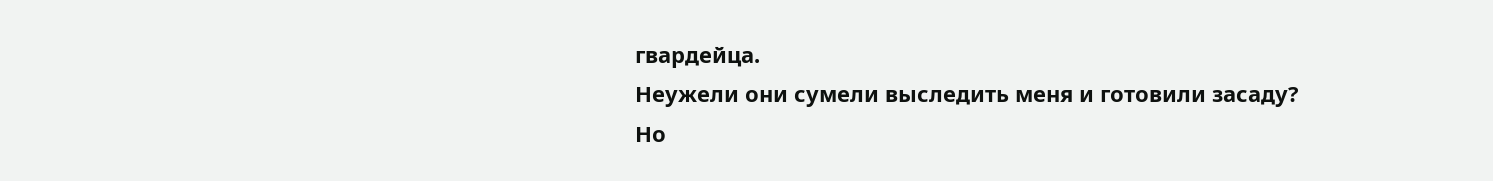гвардейца.
Неужели они сумели выследить меня и готовили засаду?
Но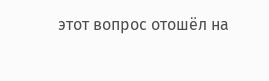этот вопрос отошёл на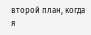второй план, когда я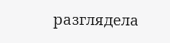разглядела